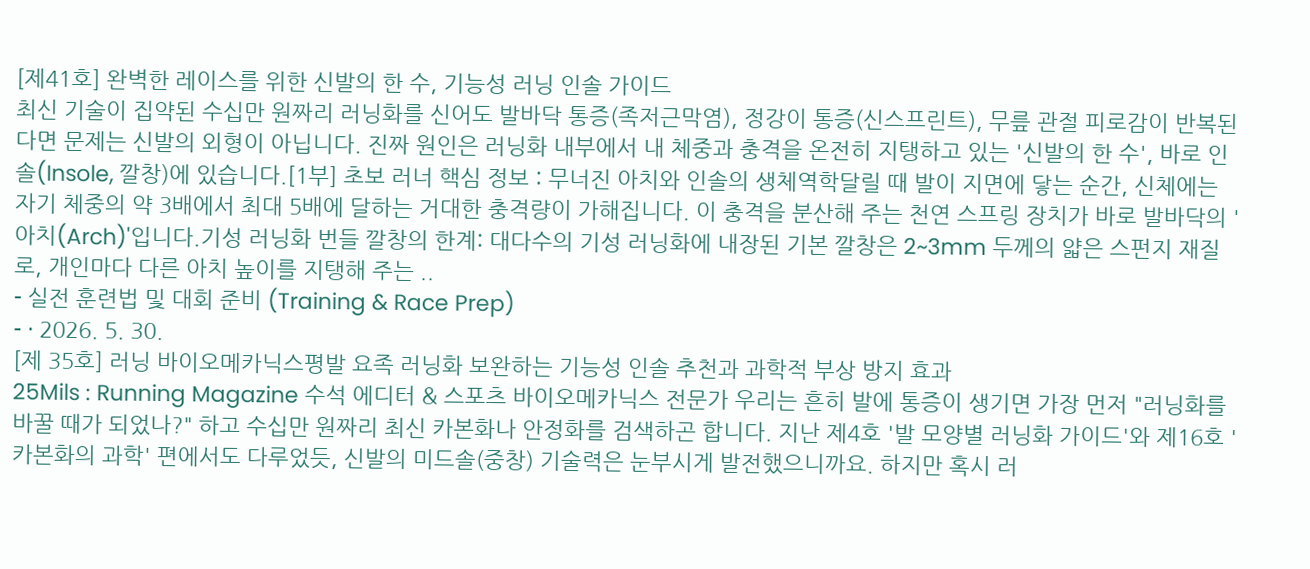[제41호] 완벽한 레이스를 위한 신발의 한 수, 기능성 러닝 인솔 가이드
최신 기술이 집약된 수십만 원짜리 러닝화를 신어도 발바닥 통증(족저근막염), 정강이 통증(신스프린트), 무릎 관절 피로감이 반복된다면 문제는 신발의 외형이 아닙니다. 진짜 원인은 러닝화 내부에서 내 체중과 충격을 온전히 지탱하고 있는 '신발의 한 수', 바로 인솔(Insole, 깔창)에 있습니다.[1부] 초보 러너 핵심 정보 : 무너진 아치와 인솔의 생체역학달릴 때 발이 지면에 닿는 순간, 신체에는 자기 체중의 약 3배에서 최대 5배에 달하는 거대한 충격량이 가해집니다. 이 충격을 분산해 주는 천연 스프링 장치가 바로 발바닥의 '아치(Arch)'입니다.기성 러닝화 번들 깔창의 한계: 대다수의 기성 러닝화에 내장된 기본 깔창은 2~3mm 두께의 얇은 스펀지 재질로, 개인마다 다른 아치 높이를 지탱해 주는 ..
- 실전 훈련법 및 대회 준비 (Training & Race Prep)
- · 2026. 5. 30.
[제 35호] 러닝 바이오메카닉스평발 요족 러닝화 보완하는 기능성 인솔 추천과 과학적 부상 방지 효과
25Mils : Running Magazine 수석 에디터 & 스포츠 바이오메카닉스 전문가 우리는 흔히 발에 통증이 생기면 가장 먼저 "러닝화를 바꿀 때가 되었나?" 하고 수십만 원짜리 최신 카본화나 안정화를 검색하곤 합니다. 지난 제4호 '발 모양별 러닝화 가이드'와 제16호 '카본화의 과학' 편에서도 다루었듯, 신발의 미드솔(중창) 기술력은 눈부시게 발전했으니까요. 하지만 혹시 러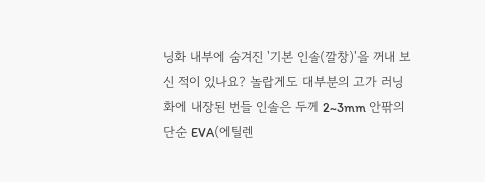닝화 내부에 숨겨진 '기본 인솔(깔창)'을 꺼내 보신 적이 있나요? 놀랍게도 대부분의 고가 러닝화에 내장된 번들 인솔은 두께 2~3mm 안팎의 단순 EVA(에틸렌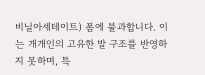비닐아세테이트) 폼에 불과합니다. 이는 개개인의 고유한 발 구조를 반영하지 못하며, 특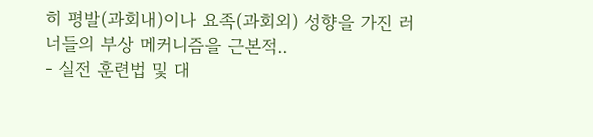히 평발(과회내)이나 요족(과회외) 성향을 가진 러너들의 부상 메커니즘을 근본적..
- 실전 훈련법 및 대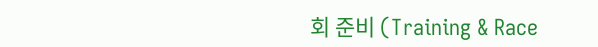회 준비 (Training & Race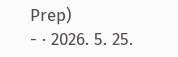Prep)
- · 2026. 5. 25.